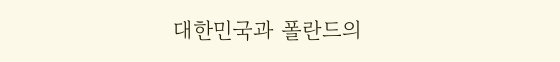대한민국과 폴란드의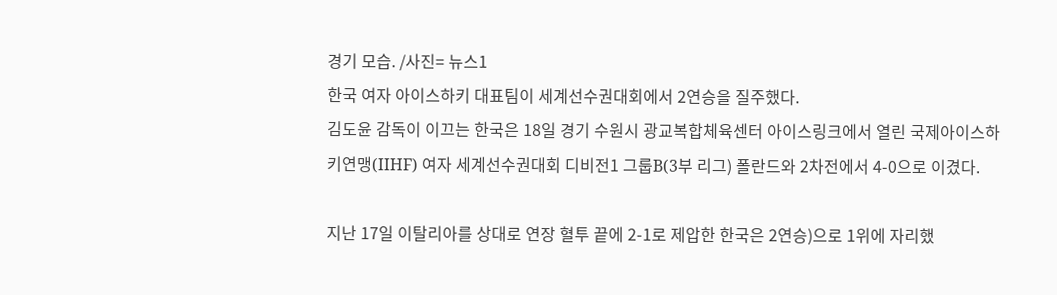경기 모습. /사진= 뉴스1
한국 여자 아이스하키 대표팀이 세계선수권대회에서 2연승을 질주했다.
김도윤 감독이 이끄는 한국은 18일 경기 수원시 광교복합체육센터 아이스링크에서 열린 국제아이스하키연맹(IIHF) 여자 세계선수권대회 디비전1 그룹B(3부 리그) 폴란드와 2차전에서 4-0으로 이겼다.

지난 17일 이탈리아를 상대로 연장 혈투 끝에 2-1로 제압한 한국은 2연승)으로 1위에 자리했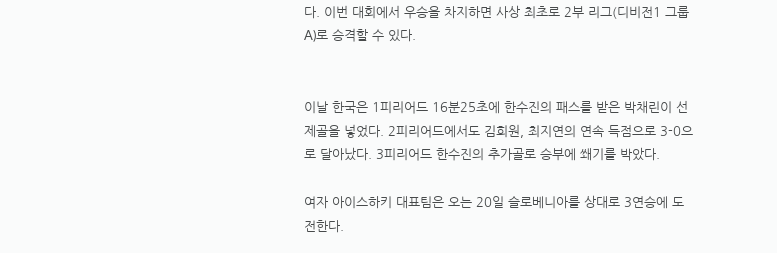다. 이번 대회에서 우승을 차지하면 사상 최초로 2부 리그(디비전1 그룹A)로 승격할 수 있다.


이날 한국은 1피리어드 16분25초에 한수진의 패스를 받은 박채린이 선제골을 넣었다. 2피리어드에서도 김희원, 최지연의 연속 득점으로 3-0으로 달아났다. 3피리어드 한수진의 추가골로 승부에 쐐기를 박았다.

여자 아이스하키 대표팀은 오는 20일 슬로베니아를 상대로 3연승에 도전한다.